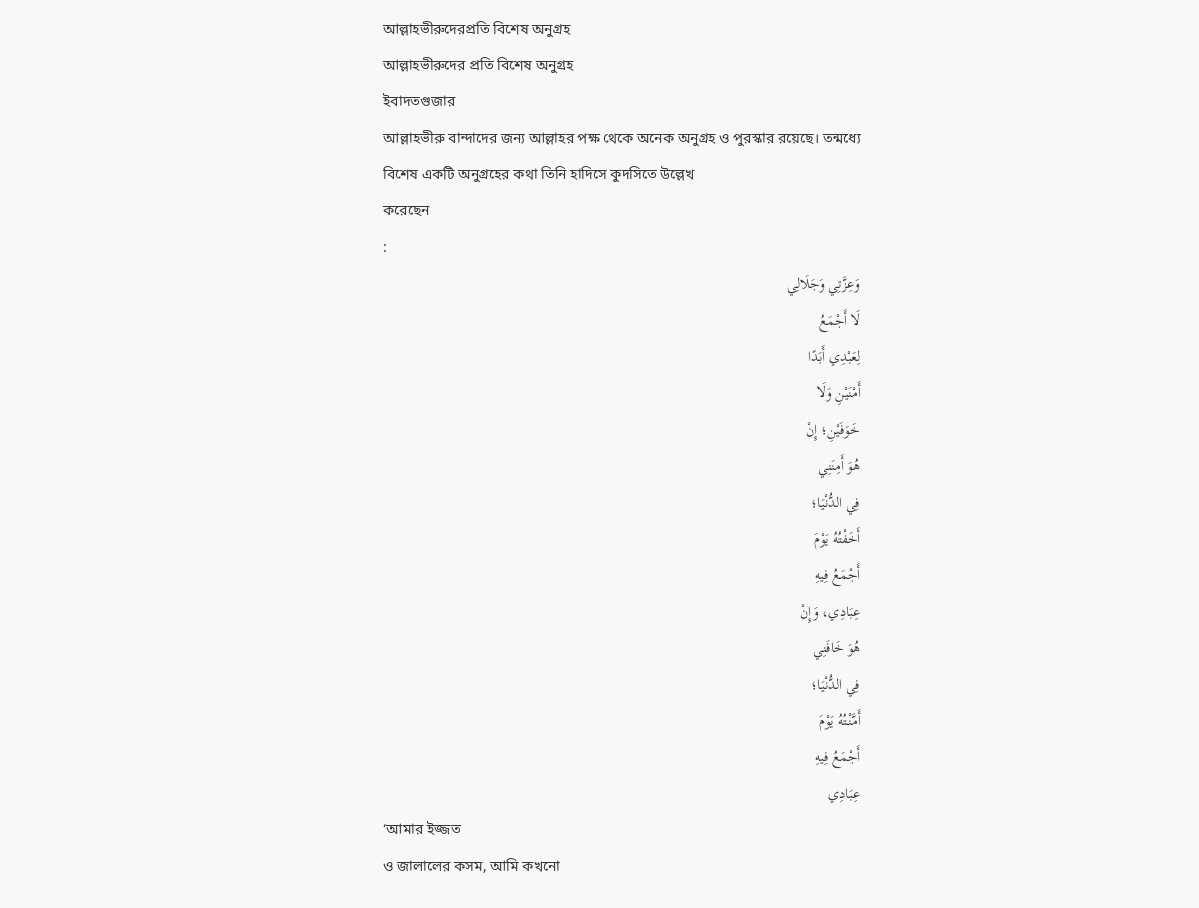আল্লাহভীরুদেরপ্রতি বিশেষ অনুগ্ৰহ
আল্লাহভীরুদের প্রতি বিশেষ অনুগ্ৰহ
ইবাদতগুজার
আল্লাহভীরু বান্দাদের জন্য আল্লাহর পক্ষ থেকে অনেক অনুগ্রহ ও পুরস্কার রয়েছে। তন্মধ্যে
বিশেষ একটি অনুগ্রহের কথা তিনি হাদিসে কুদসিতে উল্লেখ
করেছেন
:
وَعِزَّتِي وَجَلَالِي
لَا أَجْمَعُ
لِعَبْدِي أَبَدًا
أَمْنَيْنِ وَلَا
خَوَفَيْنِ؛ إِنْ
هُوَ أَمِنَنِي
فِي الدُّنْيَا؛
أَخَفْتُهُ يَوْمَ
أَجْمَعُ فِيهِ
عِبَادِي، وَإِنْ
هُوَ خَافَنِي
فِي الدُّنْيَا؛
أَمَّنْتُهُ يَوْمَ
أَجْمَعُ فِيهِ
عِبَادِي
‘আমার ইজ্জত
ও জালালের কসম, আমি কখনো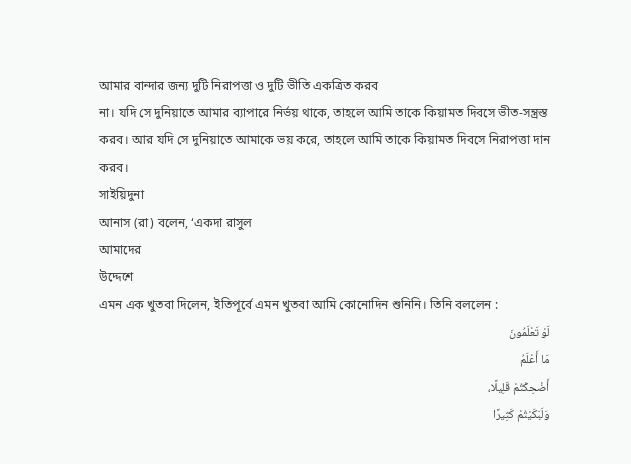আমার বান্দার জন্য দুটি নিরাপত্তা ও দুটি ভীতি একত্রিত করব
না। যদি সে দুনিয়াতে আমার ব্যাপারে নির্ভয় থাকে, তাহলে আমি তাকে কিয়ামত দিবসে ভীত-সন্ত্রস্ত
করব। আর যদি সে দুনিয়াতে আমাকে ভয় করে, তাহলে আমি তাকে কিয়ামত দিবসে নিরাপত্তা দান
করব।
সাইয়িদুনা
আনাস (রা) বলেন, ‘একদা রাসুল
আমাদের
উদ্দেশে
এমন এক খুতবা দিলেন, ইতিপূর্বে এমন খুতবা আমি কোনোদিন শুনিনি। তিনি বললেন :
لَوْ تَعْلَمُونَ
مَا أَعْلَمُ
أَضْحِكْتُمْ قَلِيلًا،
وَلَبَكَيْتُمْ كَثِيرًا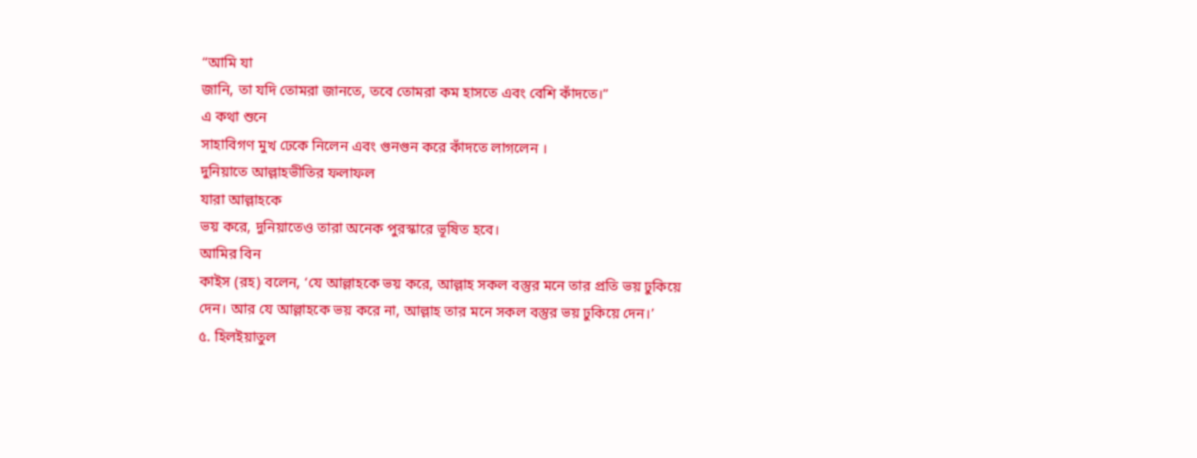“আমি যা
জানি, তা যদি তোমরা জানতে, তবে তোমরা কম হাসতে এবং বেশি কাঁদতে।”
এ কথা শুনে
সাহাবিগণ মুখ ঢেকে নিলেন এবং গুনগুন করে কাঁদতে লাগলেন ।
দুনিয়াতে আল্লাহভীতির ফলাফল
যারা আল্লাহকে
ভয় করে, দুনিয়াতেও তারা অনেক পুরস্কারে ভূষিত হবে।
আমির বিন
কাইস (রহ) বলেন, ‘যে আল্লাহকে ভয় করে, আল্লাহ সকল বস্তুর মনে তার প্রতি ভয় ঢুকিয়ে
দেন। আর যে আল্লাহকে ভয় করে না, আল্লাহ তার মনে সকল বস্তুর ভয় ঢুকিয়ে দেন।’
৫. হিলইয়াতুল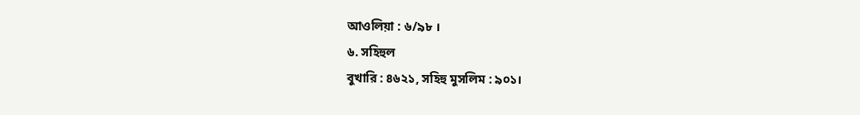আওলিয়া : ৬/৯৮ ।
৬. সহিহুল
বুখারি : ৪৬২১, সহিহু মুসলিম : ৯০১।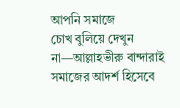আপনি সমাজে
চোখ বুলিয়ে দেখুন না—আল্লাহভীরু বান্দারাই সমাজের আদর্শ হিসেবে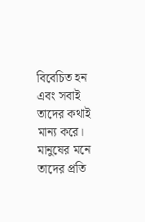বিবেচিত হন এবং সবাই
তাদের কথাই
মান্য করে। মানুষের মনে তাদের প্রতি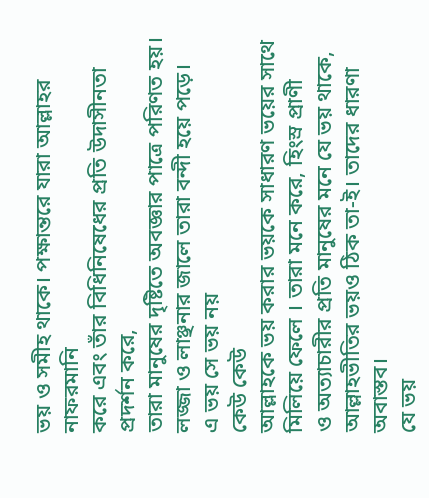ভয় ও সমীহ থাকে। পক্ষান্তরে যারা আল্লাহর নাফরমানি
করে এবং তাঁর বিধিনিষেধের প্রতি উদাসীনতা প্রদর্শন করে,
তারা মানুষের দৃষ্টিতে অবজ্ঞার পাত্রে পরিণত হয়।
লজ্জা ও লাঞ্ছনার জালে তারা বন্দী হয়ে পড়ে।
এ ভয় সে ভয় নয়
কেউ কেউ
আল্লাহকে ভয় করার ভয়কে সাধারণ ভয়ের সাথে মিলিয়ে ফেলে । তারা মনে করে, হিংস্র প্রাণী
ও অত্যাচারীর প্রতি মানুষের মনে যে ভয় থাকে,
আল্লাহভীতির ভয়ও ঠিক তা-ই। তাদের ধারণা অবাস্তব।
যে ভয়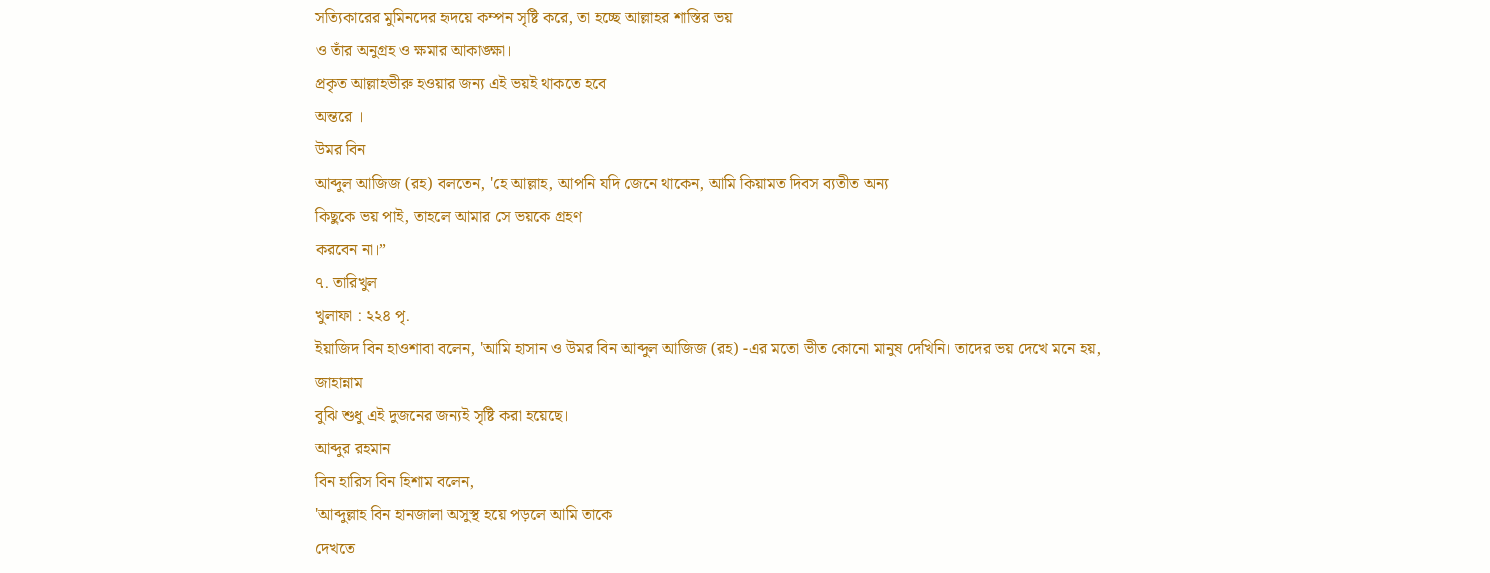সত্যিকারের মুমিনদের হৃদয়ে কম্পন সৃষ্টি করে, তা হচ্ছে আল্লাহর শাস্তির ভয়
ও তাঁর অনুগ্রহ ও ক্ষমার আকাঙ্ক্ষা।
প্রকৃত আল্লাহভীরু হওয়ার জন্য এই ভয়ই থাকতে হবে
অন্তরে ।
উমর বিন
আব্দুল আজিজ (রহ) বলতেন, 'হে আল্লাহ, আপনি যদি জেনে থাকেন, আমি কিয়ামত দিবস ব্যতীত অন্য
কিছুকে ভয় পাই, তাহলে আমার সে ভয়কে গ্রহণ
করবেন না।”
৭. তারিখুল
খুলাফা : ২২৪ পৃ.
ইয়াজিদ বিন হাওশাবা বলেন, 'আমি হাসান ও উমর বিন আব্দুল আজিজ (রহ) -এর মতো ভীত কোনো মানুষ দেখিনি। তাদের ভয় দেখে মনে হয়,
জাহান্নাম
বুঝি শুধু এই দুজনের জন্যই সৃষ্টি করা হয়েছে।
আব্দুর রহমান
বিন হারিস বিন হিশাম বলেন,
'আব্দুল্লাহ বিন হানজালা অসুস্থ হয়ে পড়লে আমি তাকে
দেখতে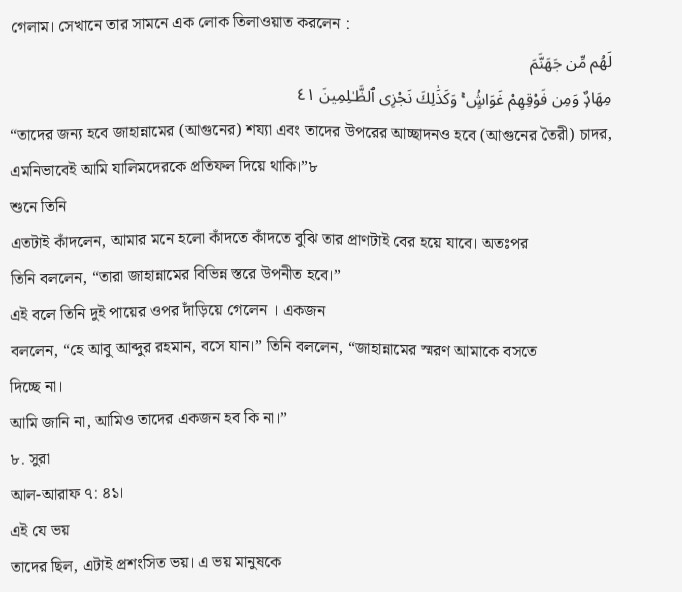গেলাম। সেখানে তার সামনে এক লোক তিলাওয়াত করলেন :
لَهُم مِّن جَهَنَّمَ
مِهَادٌۭ وَمِن فَوْقِهِمْ غَوَاشٍۢ ۚ وَكَذَٰلِكَ نَجْزِى ٱلظَّـٰلِمِينَ ٤١
“তাদের জন্য হবে জাহান্নামের (আগুনের) শয্যা এবং তাদের উপরের আচ্ছাদনও হবে (আগুনের তৈরী) চাদর, এমনিভাবেই আমি যালিমদেরকে প্রতিফল দিয়ে থাকি।”৮
শুনে তিনি
এতটাই কাঁদলেন, আমার মনে হলো কাঁদতে কাঁদতে বুঝি তার প্রাণটাই বের হয়ে যাবে। অতঃপর
তিনি বললেন, “তারা জাহান্নামের বিভিন্ন স্তরে উপনীত হবে।”
এই বলে তিনি দুই পায়ের ওপর দাঁড়িয়ে গেলেন । একজন
বললেন, “হে আবু আব্দুর রহমান, বসে যান।” তিনি বললেন, “জাহান্নামের স্মরণ আমাকে বসতে
দিচ্ছে না।
আমি জানি না, আমিও তাদের একজন হব কি না।”
৮. সুরা
আল-আরাফ ৭: ৪১।
এই যে ভয়
তাদের ছিল, এটাই প্রশংসিত ভয়। এ ভয় মানুষকে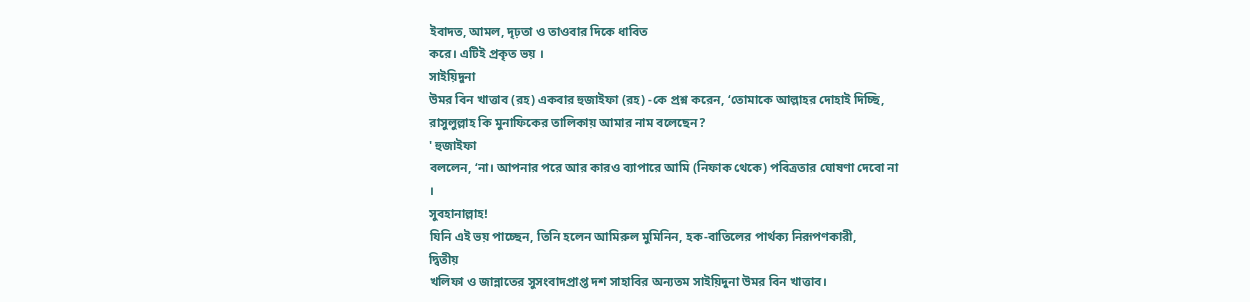ইবাদত, আমল, দৃঢ়তা ও তাওবার দিকে ধাবিত
করে। এটিই প্রকৃত ভয় ।
সাইয়িদুনা
উমর বিন খাত্তাব (রহ) একবার হুজাইফা (রহ) -কে প্রশ্ন করেন, ‘তোমাকে আল্লাহর দোহাই দিচ্ছি,
রাসুলুল্লাহ কি মুনাফিকের তালিকায় আমার নাম বলেছেন?
' হুজাইফা
বললেন, ‘না। আপনার পরে আর কারও ব্যাপারে আমি (নিফাক থেকে) পবিত্রতার ঘোষণা দেবো না
।
সুবহানাল্লাহ!
যিনি এই ভয় পাচ্ছেন, তিনি হলেন আমিরুল মুমিনিন, হক-বাতিলের পার্থক্য নিরূপণকারী,
দ্বিতীয়
খলিফা ও জান্নাতের সুসংবাদপ্রাপ্ত দশ সাহাবির অন্যতম সাইয়িদুনা উমর বিন খাত্তাব।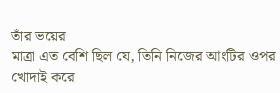তাঁর ভয়ের
মাত্রা এত বেশি ছিল যে, তিনি নিজের আংটির ওপর খোদাই করে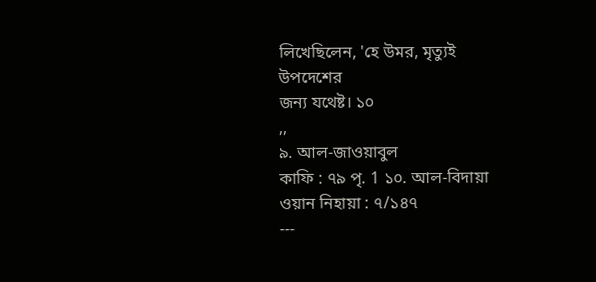লিখেছিলেন, 'হে উমর, মৃত্যুই
উপদেশের
জন্য যথেষ্ট। ১০
,,
৯. আল-জাওয়াবুল
কাফি : ৭৯ পৃ. 1 ১০. আল-বিদায়া ওয়ান নিহায়া : ৭/১৪৭
---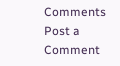Comments
Post a Comment